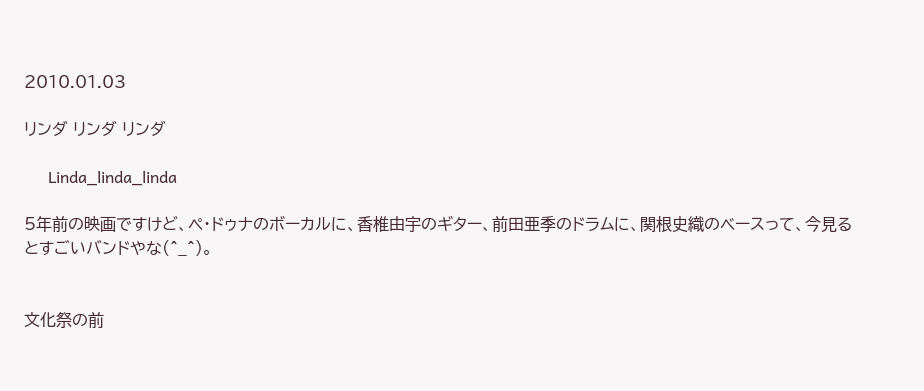2010.01.03

リンダ リンダ リンダ

      Linda_linda_linda

5年前の映画ですけど、ペ・ドゥナのボーカルに、香椎由宇のギター、前田亜季のドラムに、関根史織のベースって、今見るとすごいバンドやな(^_^)。


文化祭の前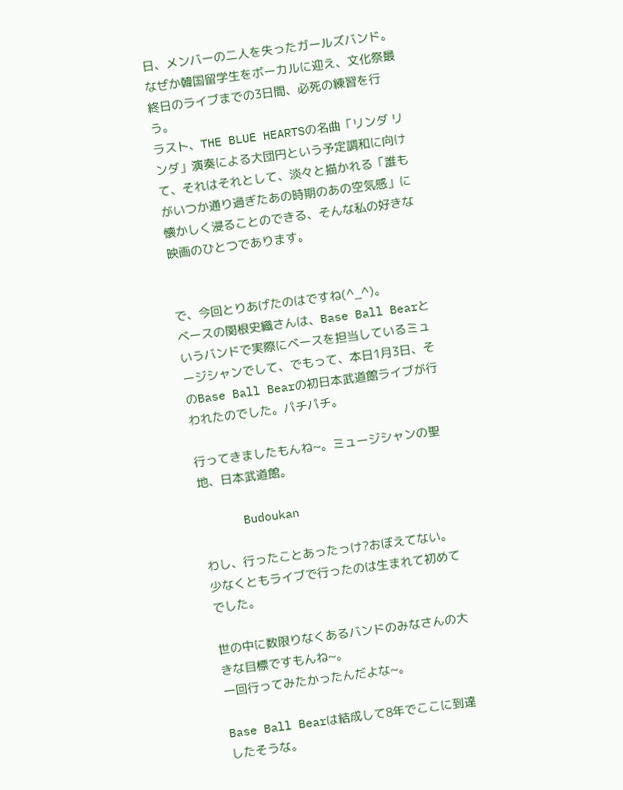日、メンバーの二人を失ったガールズバンド。なぜか韓国留学生をボーカルに迎え、文化祭最終日のライブまでの3日間、必死の練習を行う。
ラスト、THE BLUE HEARTSの名曲「リンダ リンダ」演奏による大団円という予定調和に向けて、それはそれとして、淡々と描かれる「誰もがいつか通り過ぎたあの時期のあの空気感」に懐かしく浸ることのできる、そんな私の好きな映画のひとつであります。


で、今回とりあげたのはですね(^_^)。
ベースの関根史織さんは、Base Ball Bearというバンドで実際にベースを担当しているミュージシャンでして、でもって、本日1月3日、そのBase Ball Bearの初日本武道館ライブが行われたのでした。パチパチ。

行ってきましたもんね~。ミュージシャンの聖地、日本武道館。

      Budoukan

わし、行ったことあったっけ?おぼえてない。
少なくともライブで行ったのは生まれて初めてでした。

世の中に数限りなくあるバンドのみなさんの大きな目標ですもんね~。
一回行ってみたかったんだよな~。

Base Ball Bearは結成して8年でここに到達したそうな。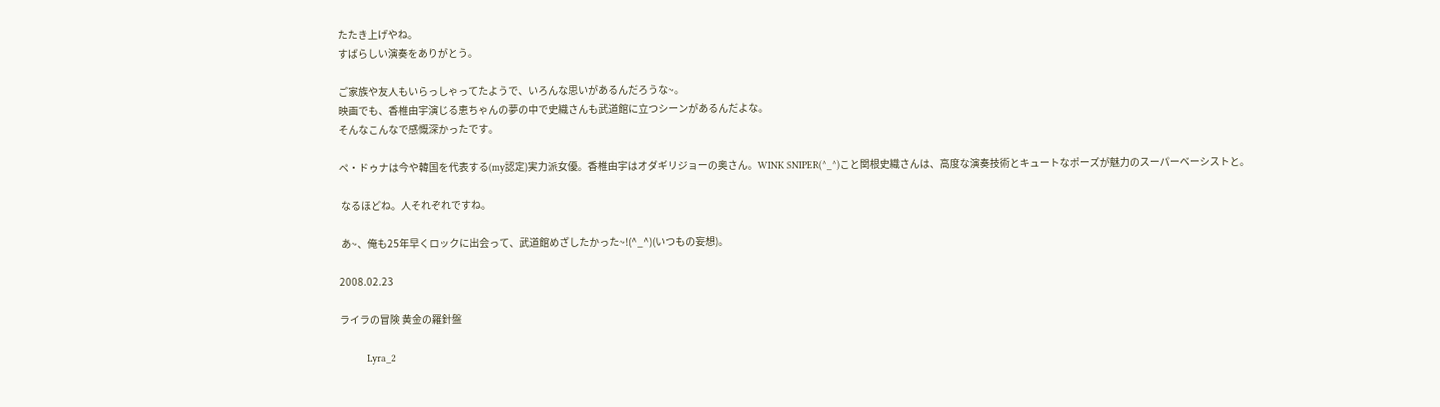たたき上げやね。
すばらしい演奏をありがとう。

ご家族や友人もいらっしゃってたようで、いろんな思いがあるんだろうな~。
映画でも、香椎由宇演じる恵ちゃんの夢の中で史織さんも武道館に立つシーンがあるんだよな。
そんなこんなで感慨深かったです。

ペ・ドゥナは今や韓国を代表する(my認定)実力派女優。香椎由宇はオダギリジョーの奥さん。WINK SNIPER(^_^)こと関根史織さんは、高度な演奏技術とキュートなポーズが魅力のスーパーベーシストと。

 なるほどね。人それぞれですね。

 あ~、俺も25年早くロックに出会って、武道館めざしたかった~!(^_^)(いつもの妄想)。

2008.02.23

ライラの冒険 黄金の羅針盤

         Lyra_2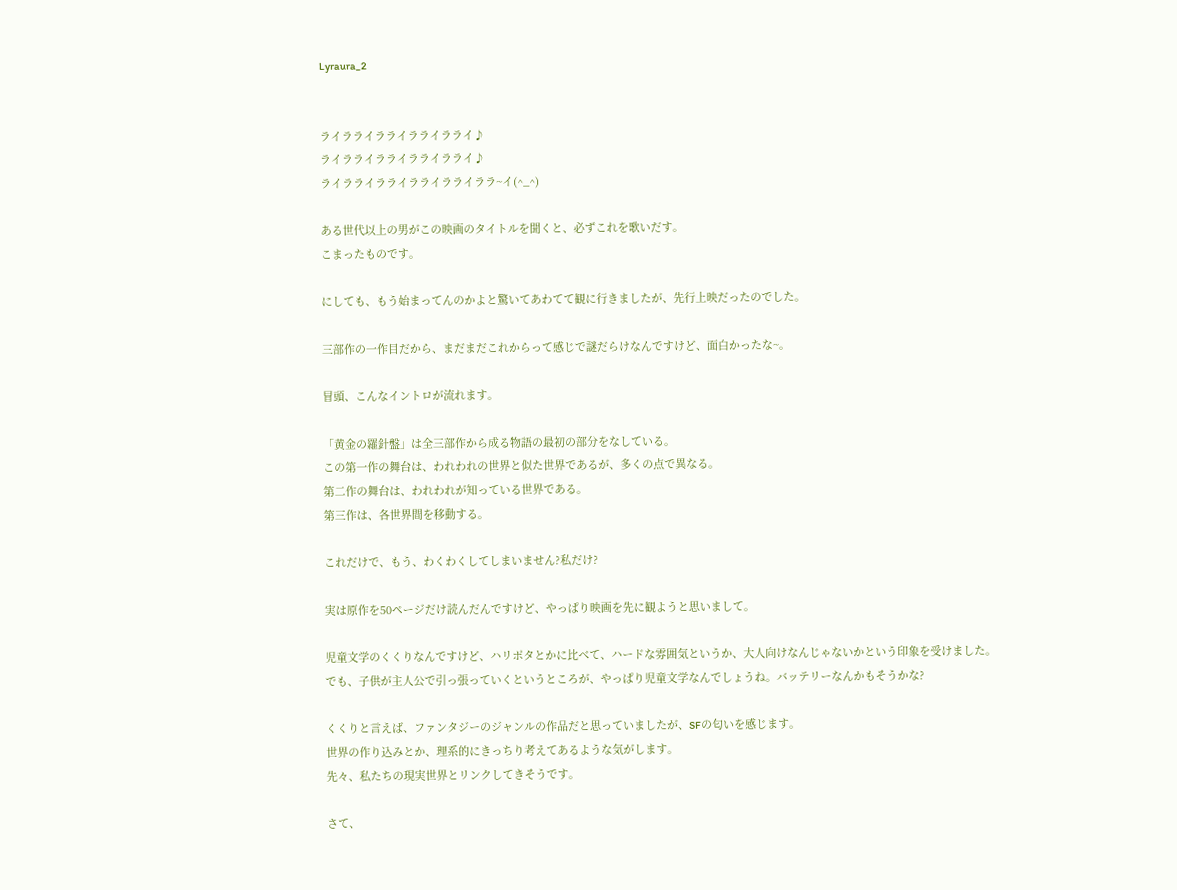Lyraura_2


ライラライラライラライラライ♪
ライラライラライラライラライ♪
ライラライラライラライラライララ~イ(^_^)

ある世代以上の男がこの映画のタイトルを聞くと、必ずこれを歌いだす。
こまったものです。

にしても、もう始まってんのかよと驚いてあわてて観に行きましたが、先行上映だったのでした。

三部作の一作目だから、まだまだこれからって感じで謎だらけなんですけど、面白かったな~。

冒頭、こんなイントロが流れます。

「黄金の羅針盤」は全三部作から成る物語の最初の部分をなしている。
この第一作の舞台は、われわれの世界と似た世界であるが、多くの点で異なる。
第二作の舞台は、われわれが知っている世界である。
第三作は、各世界間を移動する。

これだけで、もう、わくわくしてしまいません?私だけ?

実は原作を50ページだけ読んだんですけど、やっぱり映画を先に観ようと思いまして。

児童文学のくくりなんですけど、ハリポタとかに比べて、ハードな雰囲気というか、大人向けなんじゃないかという印象を受けました。
でも、子供が主人公で引っ張っていくというところが、やっぱり児童文学なんでしょうね。バッテリーなんかもそうかな?

くくりと言えば、ファンタジーのジャンルの作品だと思っていましたが、SFの匂いを感じます。
世界の作り込みとか、理系的にきっちり考えてあるような気がします。
先々、私たちの現実世界とリンクしてきそうです。

さて、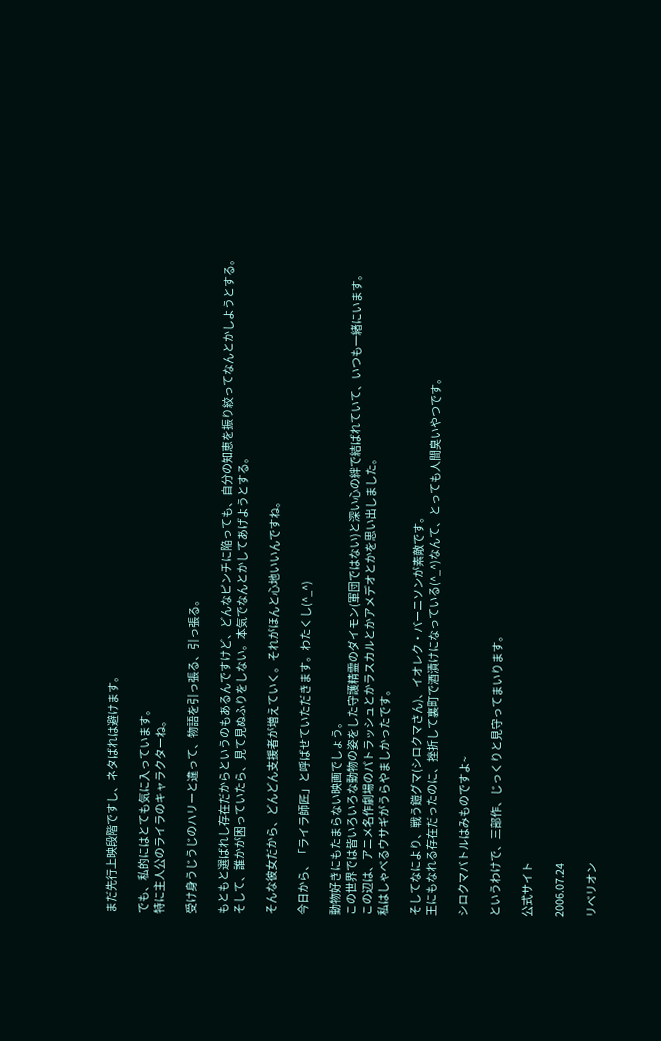まだ先行上映段階ですし、ネタばれは避けます。

でも、私的にはとても気に入っています。
特に主人公のライラのキャラクターね。

受け身うじうじのハリーと違って、物語を引っ張る、引っ張る。

もともと選ばれし存在だからというのもあるんですけど、どんなピンチに陥っても、自分の知恵を振り絞ってなんとかしようとする。
そして、誰かが困っていたら、見て見ぬふりをしない。本気でなんとかしてあげようとする。

そんな彼女だから、どんどん支援者が増えていく。それがほんと心地いいんですね。

今日から、「ライラ師匠」と呼ばせていただきます。わたくし(^_^)

動物好きにもたまらない映画でしょう。
この世界では皆いろいろな動物の姿をした守護精霊のダイモン(軍団ではない)と深い心の絆で結ばれていて、いつも一緒にいます。
この辺は、アニメ名作劇場のパトラッシュとかラスカルとかアメデオとかを思い出しました。
私はしゃべるウサギがうらやましかったです。

そしてなにより、戦う鎧グマ(シロクマさん)、イオレク・バーニソンが素敵です。
王にもなれる存在だったのに、挫折して裏町で酒漬けになっている(^_^)なんて、とっても人間臭いやつです。

シロクマバトルはみものですよ~

というわけで、三部作、じっくりと見守ってまいります。

公式サイト

2006.07.24

リベリオン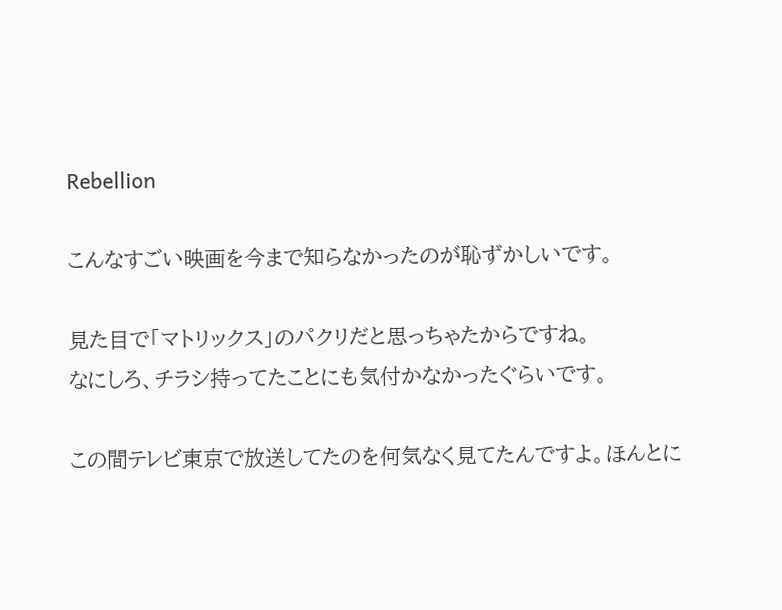Rebellion

こんなすごい映画を今まで知らなかったのが恥ずかしいです。

見た目で「マトリックス」のパクリだと思っちゃたからですね。
なにしろ、チラシ持ってたことにも気付かなかったぐらいです。

この間テレビ東京で放送してたのを何気なく見てたんですよ。ほんとに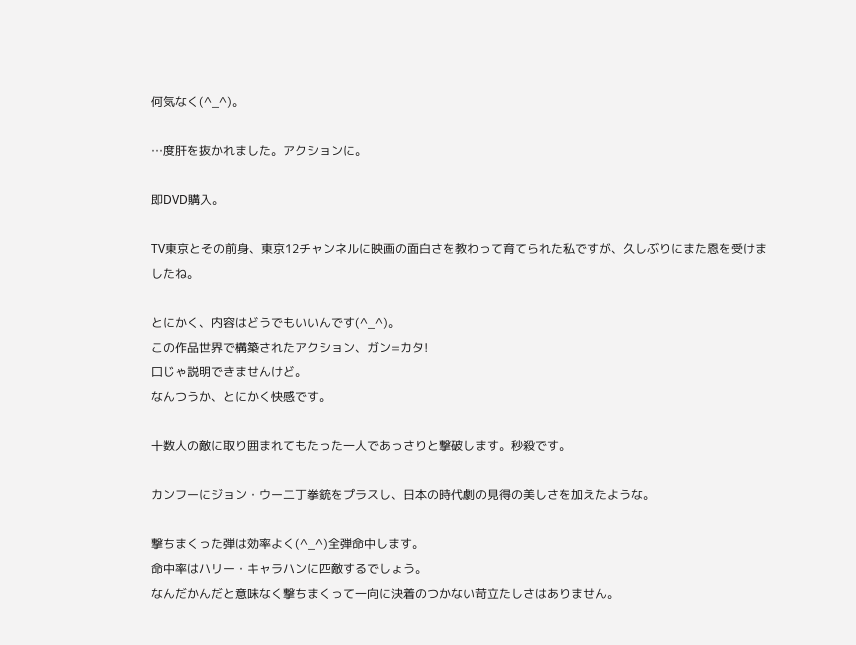何気なく(^_^)。

…度肝を抜かれました。アクションに。

即DVD購入。

TV東京とその前身、東京12チャンネルに映画の面白さを教わって育てられた私ですが、久しぶりにまた恩を受けましたね。

とにかく、内容はどうでもいいんです(^_^)。
この作品世界で構築されたアクション、ガン=カタ!
口じゃ説明できませんけど。
なんつうか、とにかく快感です。

十数人の敵に取り囲まれてもたった一人であっさりと撃破します。秒殺です。

カンフーにジョン・ウー二丁拳銃をプラスし、日本の時代劇の見得の美しさを加えたような。

撃ちまくった弾は効率よく(^_^)全弾命中します。
命中率はハリー・キャラハンに匹敵するでしょう。
なんだかんだと意味なく撃ちまくって一向に決着のつかない苛立たしさはありません。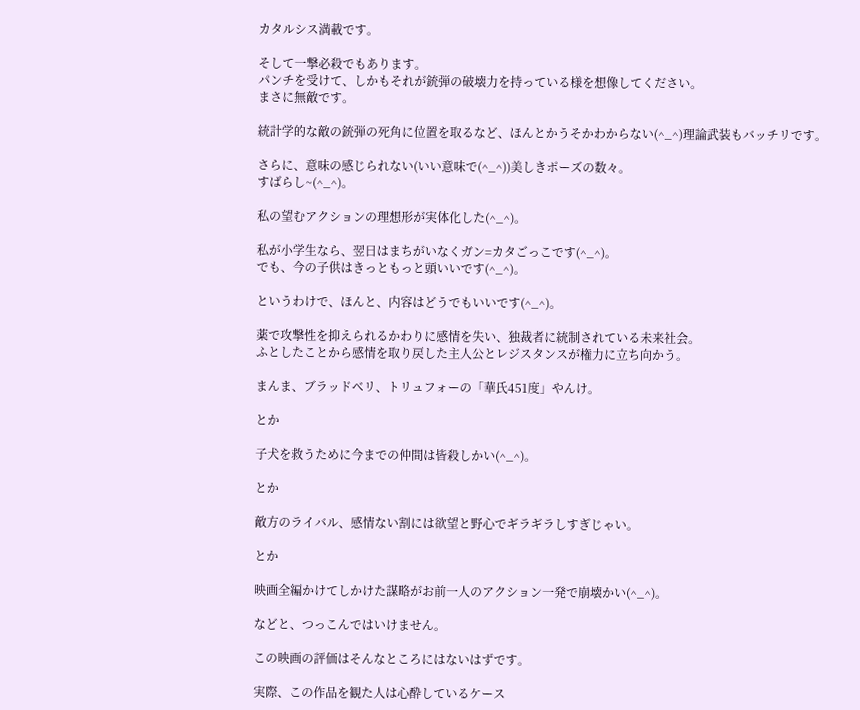カタルシス満載です。

そして一撃必殺でもあります。
パンチを受けて、しかもそれが銃弾の破壊力を持っている様を想像してください。
まさに無敵です。

統計学的な敵の銃弾の死角に位置を取るなど、ほんとかうそかわからない(^_^)理論武装もバッチリです。

さらに、意味の感じられない(いい意味で(^_^))美しきポーズの数々。
すばらし~(^_^)。

私の望むアクションの理想形が実体化した(^_^)。

私が小学生なら、翌日はまちがいなくガン=カタごっこです(^_^)。
でも、今の子供はきっともっと頭いいです(^_^)。

というわけで、ほんと、内容はどうでもいいです(^_^)。

薬で攻撃性を抑えられるかわりに感情を失い、独裁者に統制されている未来社会。
ふとしたことから感情を取り戻した主人公とレジスタンスが権力に立ち向かう。

まんま、ブラッドベリ、トリュフォーの「華氏451度」やんけ。

とか

子犬を救うために今までの仲間は皆殺しかい(^_^)。

とか

敵方のライバル、感情ない割には欲望と野心でギラギラしすぎじゃい。

とか

映画全編かけてしかけた謀略がお前一人のアクション一発で崩壊かい(^_^)。

などと、つっこんではいけません。

この映画の評価はそんなところにはないはずです。

実際、この作品を観た人は心酔しているケース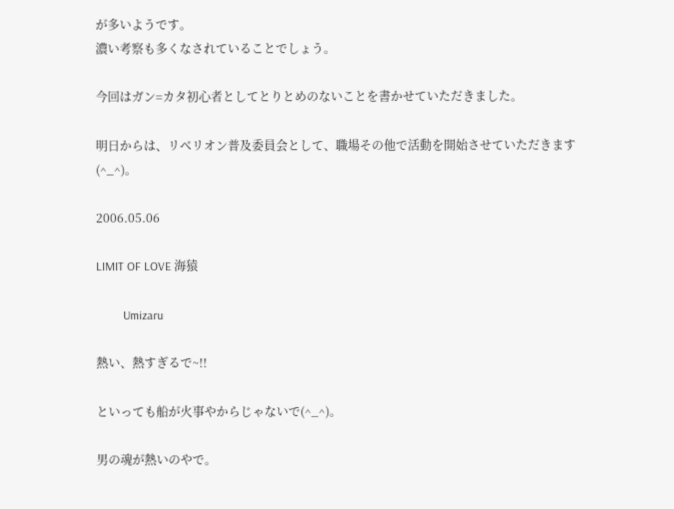が多いようです。
濃い考察も多くなされていることでしょう。

今回はガン=カタ初心者としてとりとめのないことを書かせていただきました。

明日からは、リベリオン普及委員会として、職場その他で活動を開始させていただきます(^_^)。

2006.05.06

LIMIT OF LOVE 海猿

         Umizaru

熱い、熱すぎるで~!!

といっても船が火事やからじゃないで(^_^)。

男の魂が熱いのやで。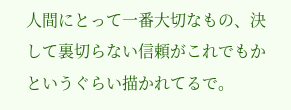人間にとって一番大切なもの、決して裏切らない信頼がこれでもかというぐらい描かれてるで。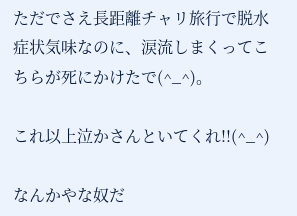ただでさえ長距離チャリ旅行で脱水症状気味なのに、涙流しまくってこちらが死にかけたで(^_^)。

これ以上泣かさんといてくれ!!(^_^)

なんかやな奴だ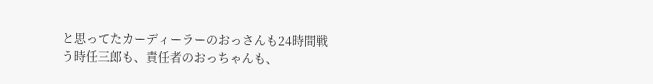と思ってたカーディーラーのおっさんも24時間戦う時任三郎も、責任者のおっちゃんも、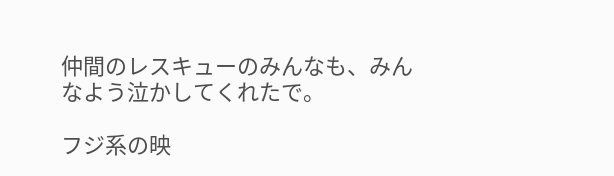仲間のレスキューのみんなも、みんなよう泣かしてくれたで。

フジ系の映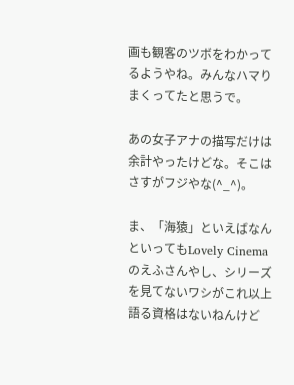画も観客のツボをわかってるようやね。みんなハマりまくってたと思うで。

あの女子アナの描写だけは余計やったけどな。そこはさすがフジやな(^_^)。

ま、「海猿」といえばなんといってもLovely Cinemaのえふさんやし、シリーズを見てないワシがこれ以上語る資格はないねんけど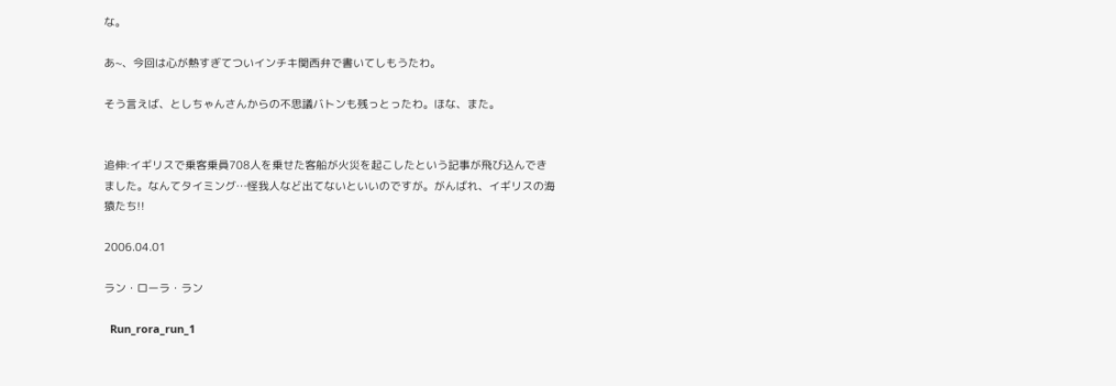な。

あ~、今回は心が熱すぎてついインチキ関西弁で書いてしもうたわ。

そう言えば、としちゃんさんからの不思議バトンも残っとったわ。ほな、また。


追伸:イギリスで乗客乗員708人を乗せた客船が火災を起こしたという記事が飛び込んできました。なんてタイミング…怪我人など出てないといいのですが。がんばれ、イギリスの海猿たち!!

2006.04.01

ラン・ローラ・ラン

  Run_rora_run_1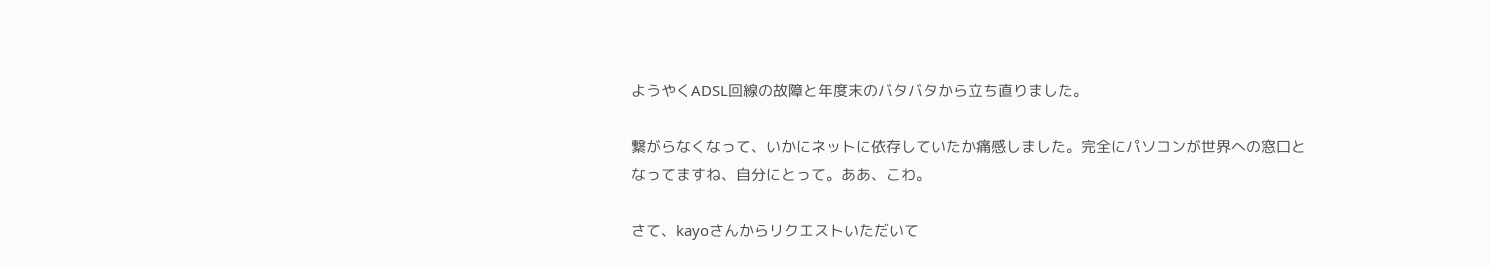ようやくADSL回線の故障と年度末のバタバタから立ち直りました。

繋がらなくなって、いかにネットに依存していたか痛感しました。完全にパソコンが世界への窓口となってますね、自分にとって。ああ、こわ。

さて、kayoさんからリクエストいただいて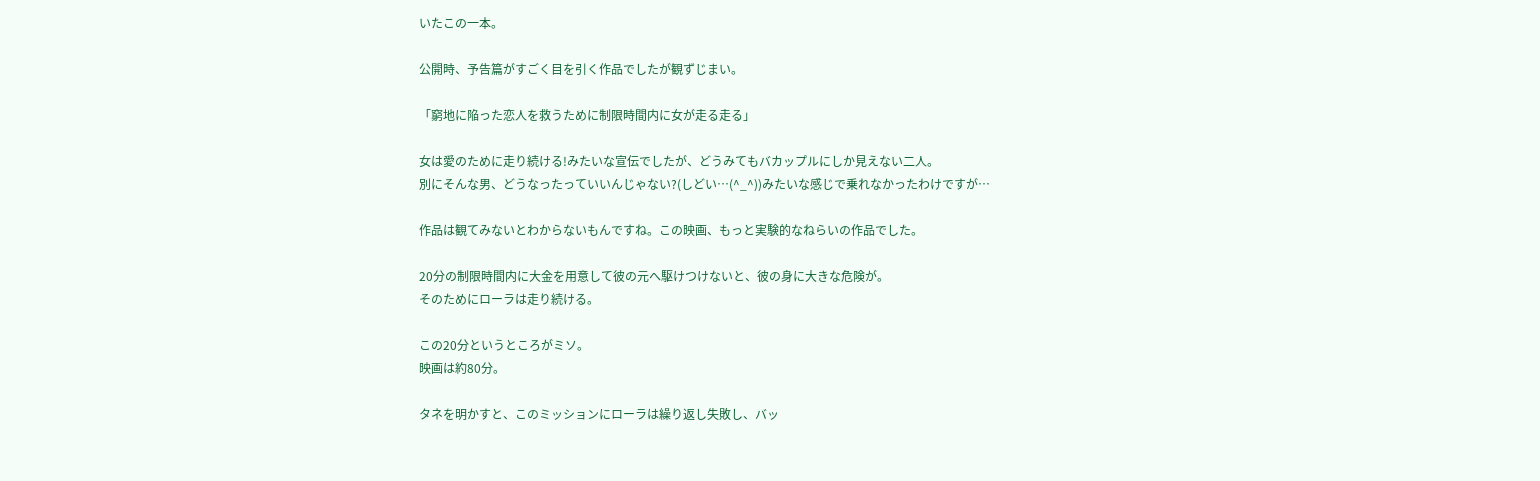いたこの一本。

公開時、予告篇がすごく目を引く作品でしたが観ずじまい。

「窮地に陥った恋人を救うために制限時間内に女が走る走る」

女は愛のために走り続ける!みたいな宣伝でしたが、どうみてもバカップルにしか見えない二人。
別にそんな男、どうなったっていいんじゃない?(しどい…(^_^))みたいな感じで乗れなかったわけですが…

作品は観てみないとわからないもんですね。この映画、もっと実験的なねらいの作品でした。

20分の制限時間内に大金を用意して彼の元へ駆けつけないと、彼の身に大きな危険が。
そのためにローラは走り続ける。

この20分というところがミソ。
映画は約80分。

タネを明かすと、このミッションにローラは繰り返し失敗し、バッ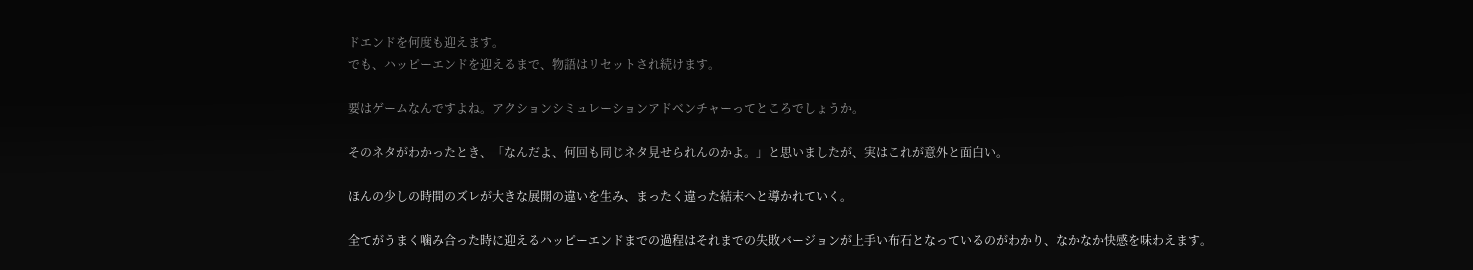ドエンドを何度も迎えます。
でも、ハッピーエンドを迎えるまで、物語はリセットされ続けます。

要はゲームなんですよね。アクションシミュレーションアドベンチャーってところでしょうか。

そのネタがわかったとき、「なんだよ、何回も同じネタ見せられんのかよ。」と思いましたが、実はこれが意外と面白い。

ほんの少しの時間のズレが大きな展開の違いを生み、まったく違った結末へと導かれていく。

全てがうまく噛み合った時に迎えるハッピーエンドまでの過程はそれまでの失敗バージョンが上手い布石となっているのがわかり、なかなか快感を味わえます。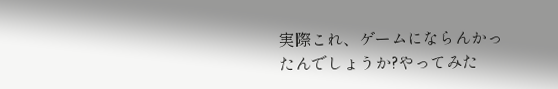実際これ、ゲームにならんかったんでしょうか?やってみた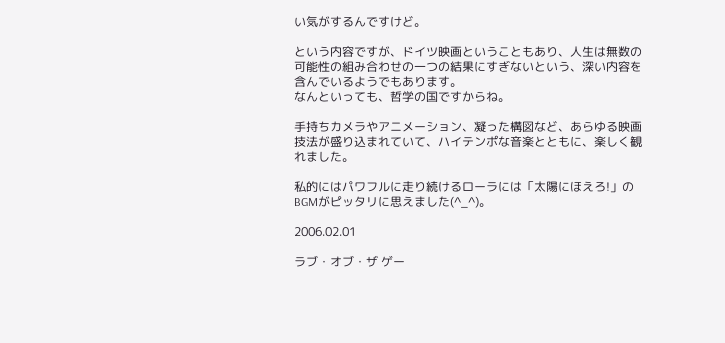い気がするんですけど。

という内容ですが、ドイツ映画ということもあり、人生は無数の可能性の組み合わせの一つの結果にすぎないという、深い内容を含んでいるようでもあります。
なんといっても、哲学の国ですからね。

手持ちカメラやアニメーション、凝った構図など、あらゆる映画技法が盛り込まれていて、ハイテンポな音楽とともに、楽しく観れました。

私的にはパワフルに走り続けるローラには「太陽にほえろ!」のBGMがピッタリに思えました(^_^)。

2006.02.01

ラブ・オブ・ザ ゲー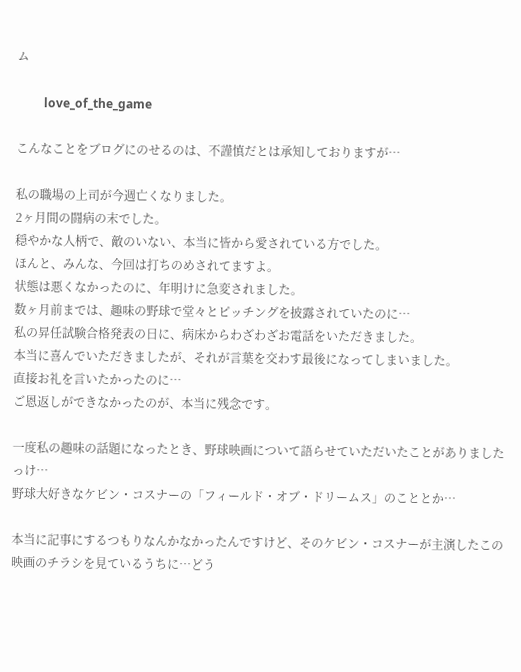ム

         love_of_the_game

こんなことをブログにのせるのは、不謹慎だとは承知しておりますが…

私の職場の上司が今週亡くなりました。
2ヶ月間の闘病の末でした。
穏やかな人柄で、敵のいない、本当に皆から愛されている方でした。
ほんと、みんな、今回は打ちのめされてますよ。
状態は悪くなかったのに、年明けに急変されました。
数ヶ月前までは、趣味の野球で堂々とピッチングを披露されていたのに…
私の昇任試験合格発表の日に、病床からわざわざお電話をいただきました。
本当に喜んでいただきましたが、それが言葉を交わす最後になってしまいました。
直接お礼を言いたかったのに…
ご恩返しができなかったのが、本当に残念です。

一度私の趣味の話題になったとき、野球映画について語らせていただいたことがありましたっけ…
野球大好きなケビン・コスナーの「フィールド・オブ・ドリームス」のこととか…

本当に記事にするつもりなんかなかったんですけど、そのケビン・コスナーが主演したこの映画のチラシを見ているうちに…どう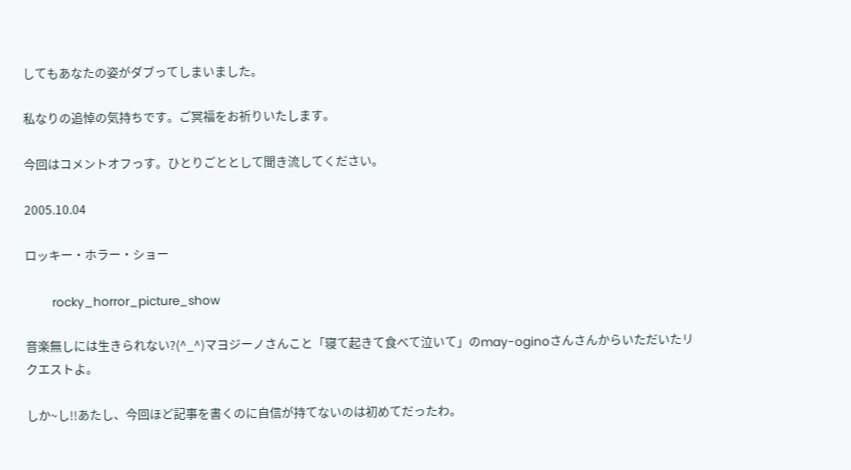してもあなたの姿がダブってしまいました。

私なりの追悼の気持ちです。ご冥福をお祈りいたします。

今回はコメントオフっす。ひとりごととして聞き流してください。

2005.10.04

ロッキー・ホラー・ショー

         rocky_horror_picture_show

音楽無しには生きられない?(^_^)マヨジーノさんこと「寝て起きて食べて泣いて」のmay-oginoさんさんからいただいたリクエストよ。

しか~し!!あたし、今回ほど記事を書くのに自信が持てないのは初めてだったわ。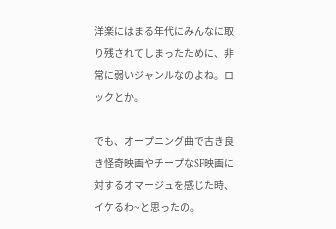洋楽にはまる年代にみんなに取り残されてしまったために、非常に弱いジャンルなのよね。ロックとか。

でも、オープニング曲で古き良き怪奇映画やチープなSF映画に対するオマージュを感じた時、イケるわ~と思ったの。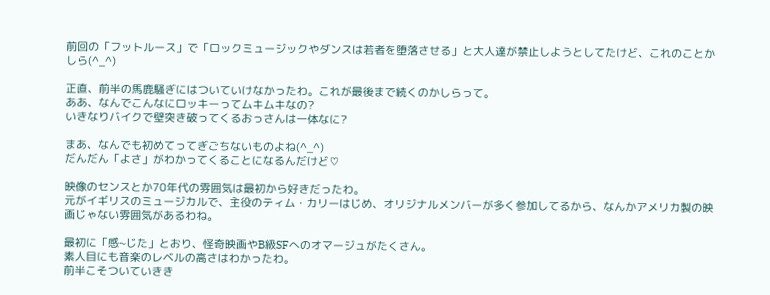前回の「フットルース」で「ロックミュージックやダンスは若者を堕落させる」と大人達が禁止しようとしてたけど、これのことかしら(^_^)

正直、前半の馬鹿騒ぎにはついていけなかったわ。これが最後まで続くのかしらって。
ああ、なんでこんなにロッキーってムキムキなの?
いきなりバイクで壁突き破ってくるおっさんは一体なに?

まあ、なんでも初めてってぎごちないものよね(^_^)
だんだん「よさ」がわかってくることになるんだけど♡

映像のセンスとか70年代の雰囲気は最初から好きだったわ。
元がイギリスのミュージカルで、主役のティム・カリーはじめ、オリジナルメンバーが多く参加してるから、なんかアメリカ製の映画じゃない雰囲気があるわね。

最初に「感~じた」とおり、怪奇映画やB級SFへのオマージュがたくさん。
素人目にも音楽のレベルの高さはわかったわ。
前半こそついていきき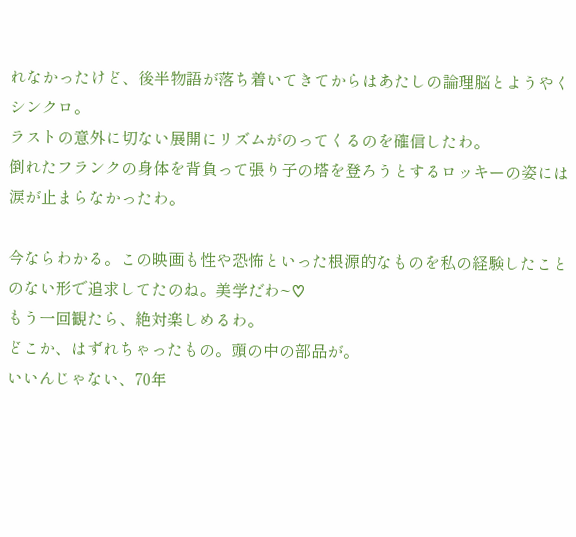れなかったけど、後半物語が落ち着いてきてからはあたしの論理脳とようやくシンクロ。
ラストの意外に切ない展開にリズムがのってくるのを確信したわ。
倒れたフランクの身体を背負って張り子の塔を登ろうとするロッキーの姿には涙が止まらなかったわ。

今ならわかる。この映画も性や恐怖といった根源的なものを私の経験したことのない形で追求してたのね。美学だわ~♡
もう一回観たら、絶対楽しめるわ。
どこか、はずれちゃったもの。頭の中の部品が。
いいんじゃない、70年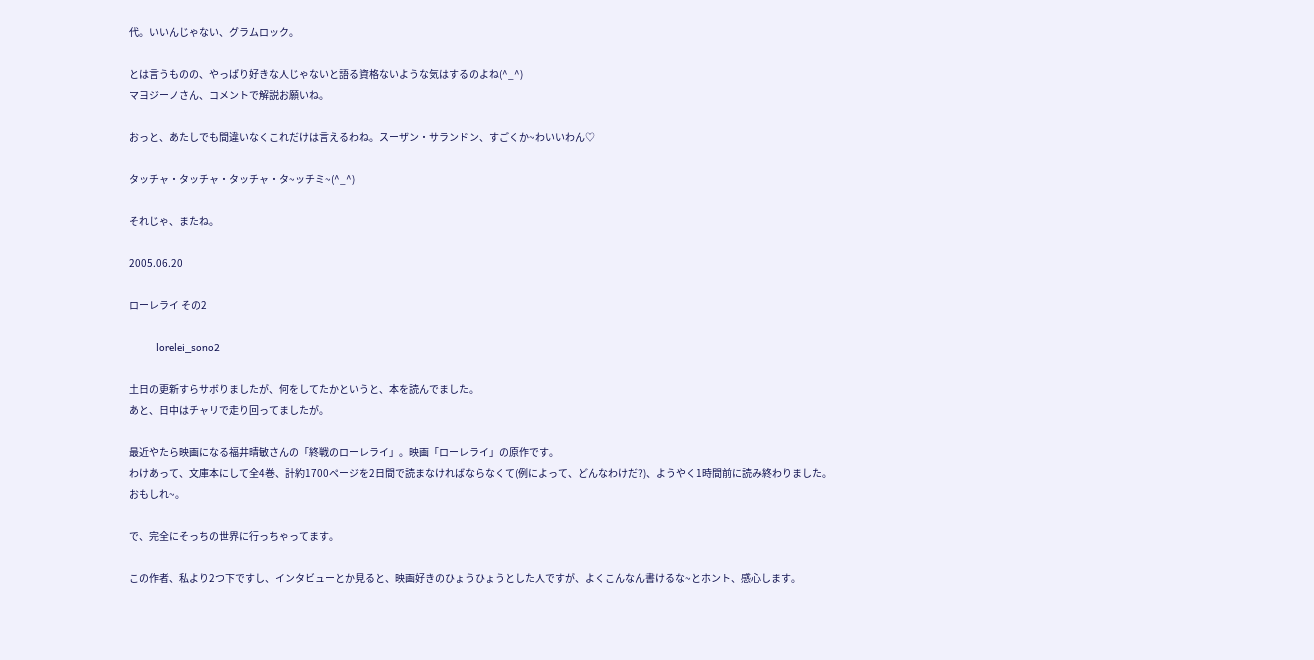代。いいんじゃない、グラムロック。

とは言うものの、やっぱり好きな人じゃないと語る資格ないような気はするのよね(^_^)
マヨジーノさん、コメントで解説お願いね。

おっと、あたしでも間違いなくこれだけは言えるわね。スーザン・サランドン、すごくか~わいいわん♡

タッチャ・タッチャ・タッチャ・タ~ッチミ~(^_^)

それじゃ、またね。

2005.06.20

ローレライ その2

         lorelei_sono2

土日の更新すらサボりましたが、何をしてたかというと、本を読んでました。
あと、日中はチャリで走り回ってましたが。

最近やたら映画になる福井晴敏さんの「終戦のローレライ」。映画「ローレライ」の原作です。
わけあって、文庫本にして全4巻、計約1700ページを2日間で読まなければならなくて(例によって、どんなわけだ?)、ようやく1時間前に読み終わりました。
おもしれ~。

で、完全にそっちの世界に行っちゃってます。

この作者、私より2つ下ですし、インタビューとか見ると、映画好きのひょうひょうとした人ですが、よくこんなん書けるな~とホント、感心します。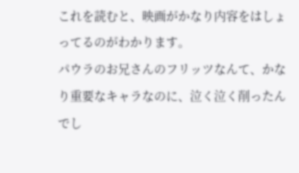これを読むと、映画がかなり内容をはしょってるのがわかります。
パウラのお兄さんのフリッツなんて、かなり重要なキャラなのに、泣く泣く削ったんでし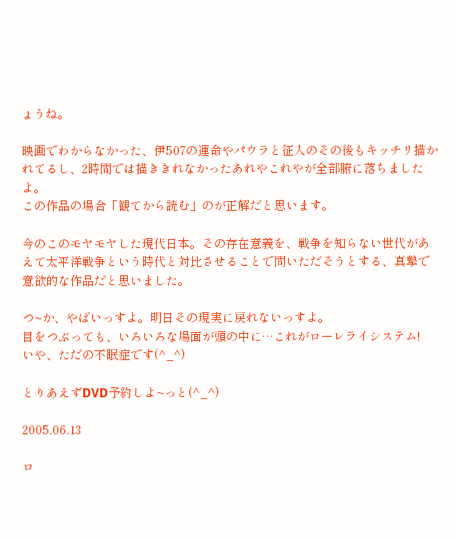ょうね。

映画でわからなかった、伊507の運命やパウラと征人のその後もキッチリ描かれてるし、2時間では描ききれなかったあれやこれやが全部腑に落ちましたよ。
この作品の場合「観てから読む」のが正解だと思います。

今のこのモヤモヤした現代日本。その存在意義を、戦争を知らない世代があえて太平洋戦争という時代と対比させることで問いただそうとする、真摯で意欲的な作品だと思いました。

つ~か、やばいっすよ。明日その現実に戻れないっすよ。
目をつぶっても、いろいろな場面が頭の中に…これがローレライシステム!
いや、ただの不眠症です(^_^)

とりあえずDVD予約しよ~っと(^_^)

2005.06.13

ロ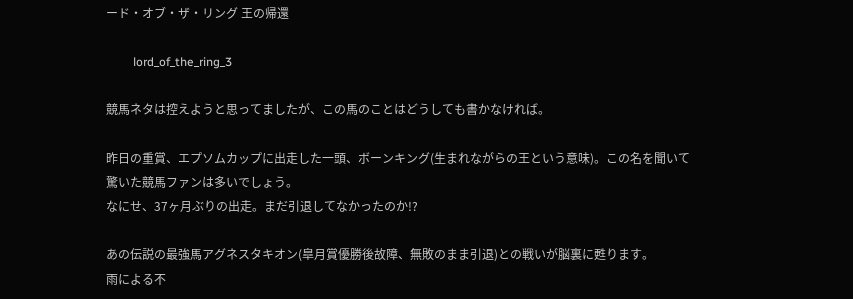ード・オブ・ザ・リング 王の帰還

         lord_of_the_ring_3

競馬ネタは控えようと思ってましたが、この馬のことはどうしても書かなければ。

昨日の重賞、エプソムカップに出走した一頭、ボーンキング(生まれながらの王という意味)。この名を聞いて驚いた競馬ファンは多いでしょう。
なにせ、37ヶ月ぶりの出走。まだ引退してなかったのか!?

あの伝説の最強馬アグネスタキオン(皐月賞優勝後故障、無敗のまま引退)との戦いが脳裏に甦ります。
雨による不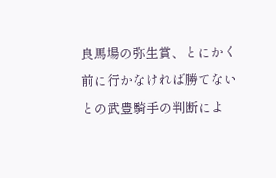良馬場の弥生賞、とにかく前に行かなければ勝てないとの武豊騎手の判断によ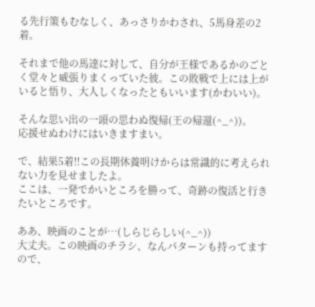る先行策もむなしく、あっさりかわされ、5馬身差の2着。

それまで他の馬達に対して、自分が王様であるかのごとく堂々と威張りまくっていた彼。この敗戦で上には上がいると悟り、大人しくなったともいいます(かわいい)。

そんな思い出の一頭の思わぬ復帰(王の帰還(^_^))。
応援せぬわけにはいきますまい。

で、結果5着!!この長期休養明けからは常識的に考えられない力を見せましたよ。
ここは、一発でかいところを勝って、奇跡の復活と行きたいところです。

ああ、映画のことが…(しらじらしい(^_^))
大丈夫。この映画のチラシ、なんパターンも持ってますので、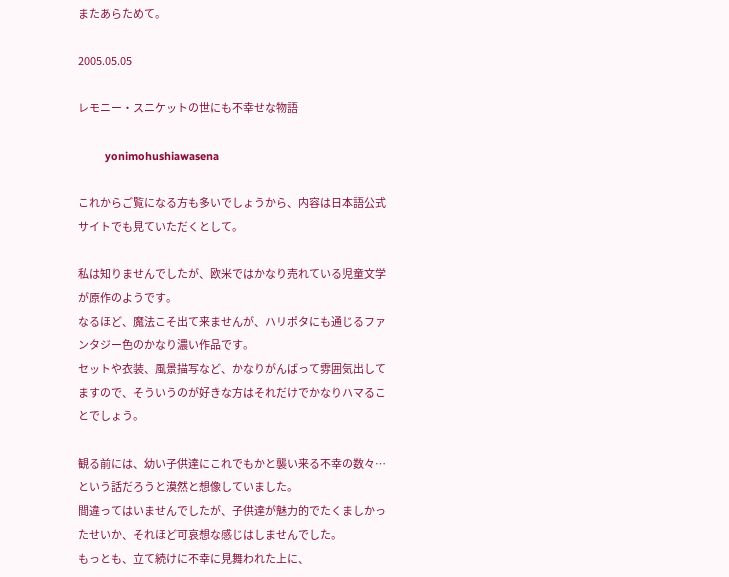またあらためて。

2005.05.05

レモニー・スニケットの世にも不幸せな物語

         yonimohushiawasena

これからご覧になる方も多いでしょうから、内容は日本語公式サイトでも見ていただくとして。

私は知りませんでしたが、欧米ではかなり売れている児童文学が原作のようです。
なるほど、魔法こそ出て来ませんが、ハリポタにも通じるファンタジー色のかなり濃い作品です。
セットや衣装、風景描写など、かなりがんばって雰囲気出してますので、そういうのが好きな方はそれだけでかなりハマることでしょう。

観る前には、幼い子供達にこれでもかと襲い来る不幸の数々…という話だろうと漠然と想像していました。
間違ってはいませんでしたが、子供達が魅力的でたくましかったせいか、それほど可哀想な感じはしませんでした。
もっとも、立て続けに不幸に見舞われた上に、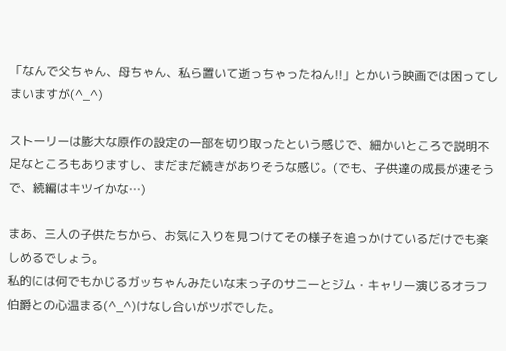「なんで父ちゃん、母ちゃん、私ら置いて逝っちゃったねん!!」とかいう映画では困ってしまいますが(^_^)

ストーリーは膨大な原作の設定の一部を切り取ったという感じで、細かいところで説明不足なところもありますし、まだまだ続きがありそうな感じ。(でも、子供達の成長が速そうで、続編はキツイかな…)

まあ、三人の子供たちから、お気に入りを見つけてその様子を追っかけているだけでも楽しめるでしょう。
私的には何でもかじるガッちゃんみたいな末っ子のサニーとジム・キャリー演じるオラフ伯爵との心温まる(^_^)けなし合いがツボでした。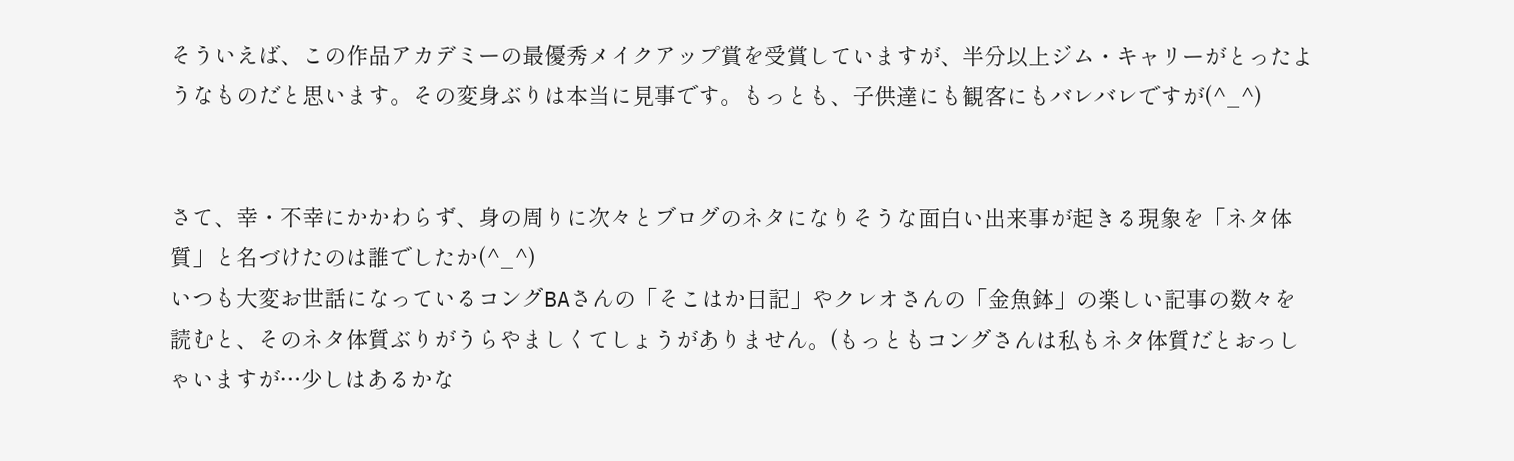そういえば、この作品アカデミーの最優秀メイクアップ賞を受賞していますが、半分以上ジム・キャリーがとったようなものだと思います。その変身ぶりは本当に見事です。もっとも、子供達にも観客にもバレバレですが(^_^)


さて、幸・不幸にかかわらず、身の周りに次々とブログのネタになりそうな面白い出来事が起きる現象を「ネタ体質」と名づけたのは誰でしたか(^_^)
いつも大変お世話になっているコングBAさんの「そこはか日記」やクレオさんの「金魚鉢」の楽しい記事の数々を読むと、そのネタ体質ぶりがうらやましくてしょうがありません。(もっともコングさんは私もネタ体質だとおっしゃいますが…少しはあるかな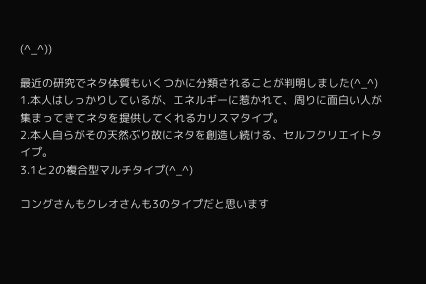(^_^))

最近の研究でネタ体質もいくつかに分類されることが判明しました(^_^)
1.本人はしっかりしているが、エネルギーに惹かれて、周りに面白い人が集まってきてネタを提供してくれるカリスマタイプ。
2.本人自らがその天然ぶり故にネタを創造し続ける、セルフクリエイトタイプ。
3.1と2の複合型マルチタイプ(^_^)

コングさんもクレオさんも3のタイプだと思います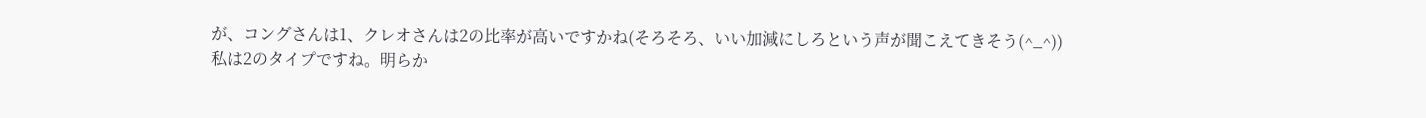が、コングさんは1、クレオさんは2の比率が高いですかね(そろそろ、いい加減にしろという声が聞こえてきそう(^_^))
私は2のタイプですね。明らか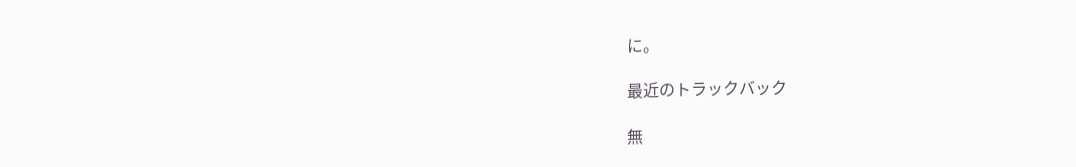に。

最近のトラックバック

無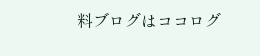料ブログはココログ